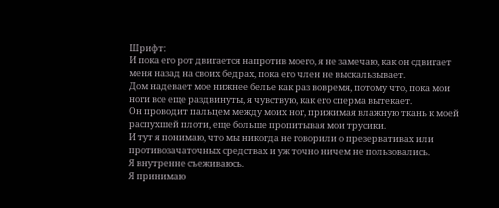Шрифт:
И пока его рот двигается напротив моего, я не замечаю, как он сдвигает меня назад на своих бедрах, пока его член не выскальзывает.
Дом надевает мое нижнее белье как раз вовремя, потому что, пока мои ноги все еще раздвинуты, я чувствую, как его сперма вытекает.
Он проводит пальцем между моих ног, прижимая влажную ткань к моей распухшей плоти, еще больше пропитывая мои трусики.
И тут я понимаю, что мы никогда не говорили о презервативах или противозачаточных средствах и уж точно ничем не пользовались.
Я внутренне съеживаюсь.
Я принимаю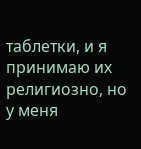таблетки, и я принимаю их религиозно, но у меня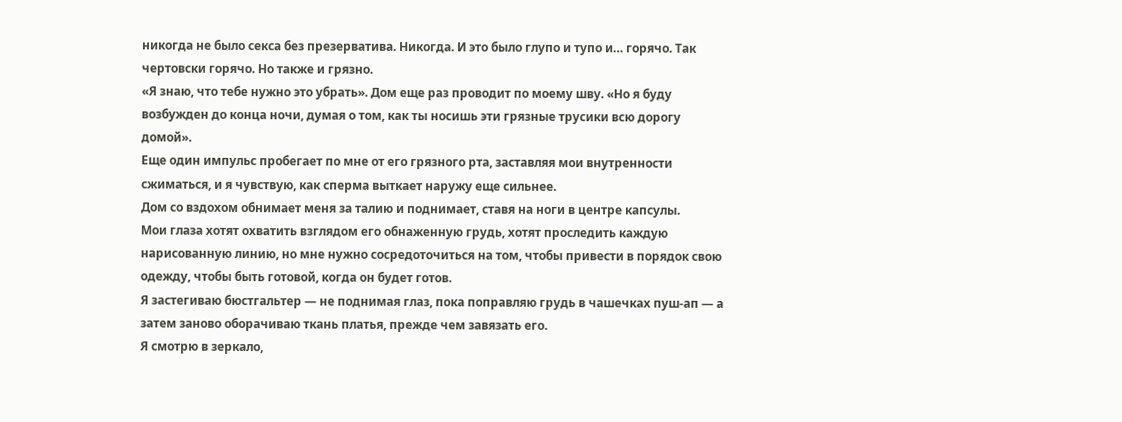никогда не было секса без презерватива. Никогда. И это было глупо и тупо и… горячо. Так чертовски горячо. Но также и грязно.
«Я знаю, что тебе нужно это убрать». Дом еще раз проводит по моему шву. «Но я буду возбужден до конца ночи, думая о том, как ты носишь эти грязные трусики всю дорогу домой».
Еще один импульс пробегает по мне от его грязного рта, заставляя мои внутренности сжиматься, и я чувствую, как сперма выткает наружу еще сильнее.
Дом со вздохом обнимает меня за талию и поднимает, ставя на ноги в центре капсулы.
Мои глаза хотят охватить взглядом его обнаженную грудь, хотят проследить каждую нарисованную линию, но мне нужно сосредоточиться на том, чтобы привести в порядок свою одежду, чтобы быть готовой, когда он будет готов.
Я застегиваю бюстгальтер — не поднимая глаз, пока поправляю грудь в чашечках пуш-ап — а затем заново оборачиваю ткань платья, прежде чем завязать его.
Я смотрю в зеркало,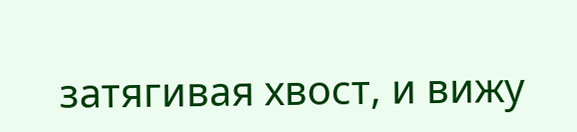затягивая хвост, и вижу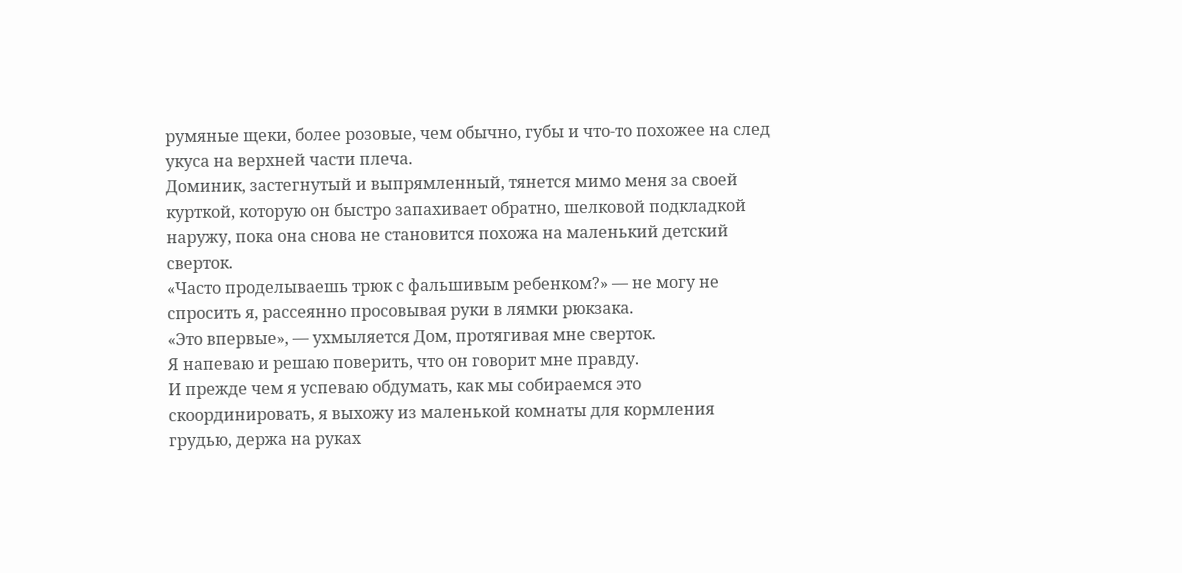румяные щеки, более розовые, чем обычно, губы и что-то похожее на след укуса на верхней части плеча.
Доминик, застегнутый и выпрямленный, тянется мимо меня за своей курткой, которую он быстро запахивает обратно, шелковой подкладкой наружу, пока она снова не становится похожа на маленький детский сверток.
«Часто проделываешь трюк с фальшивым ребенком?» — не могу не спросить я, рассеянно просовывая руки в лямки рюкзака.
«Это впервые», — ухмыляется Дом, протягивая мне сверток.
Я напеваю и решаю поверить, что он говорит мне правду.
И прежде чем я успеваю обдумать, как мы собираемся это скоординировать, я выхожу из маленькой комнаты для кормления грудью, держа на руках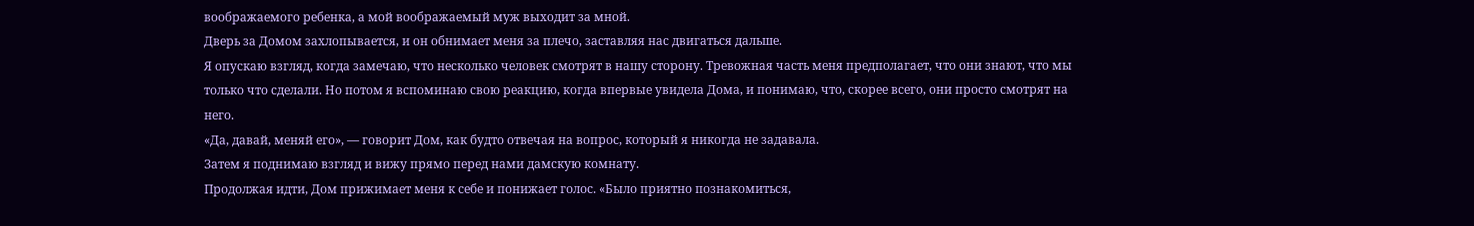воображаемого ребенка, а мой воображаемый муж выходит за мной.
Дверь за Домом захлопывается, и он обнимает меня за плечо, заставляя нас двигаться дальше.
Я опускаю взгляд, когда замечаю, что несколько человек смотрят в нашу сторону. Тревожная часть меня предполагает, что они знают, что мы только что сделали. Но потом я вспоминаю свою реакцию, когда впервые увидела Дома, и понимаю, что, скорее всего, они просто смотрят на него.
«Да, давай, меняй его», — говорит Дом, как будто отвечая на вопрос, который я никогда не задавала.
Затем я поднимаю взгляд и вижу прямо перед нами дамскую комнату.
Продолжая идти, Дом прижимает меня к себе и понижает голос. «Было приятно познакомиться,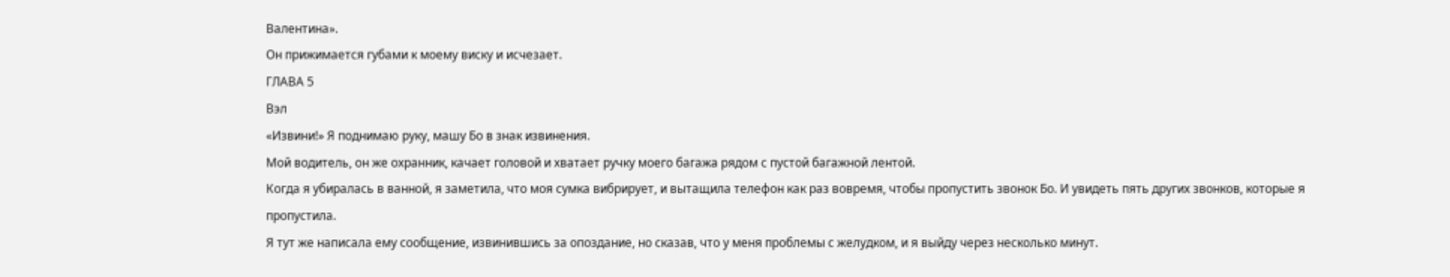Валентина».
Он прижимается губами к моему виску и исчезает.
ГЛАВА 5
Вэл
«Извини!» Я поднимаю руку, машу Бо в знак извинения.
Мой водитель, он же охранник, качает головой и хватает ручку моего багажа рядом с пустой багажной лентой.
Когда я убиралась в ванной, я заметила, что моя сумка вибрирует, и вытащила телефон как раз вовремя, чтобы пропустить звонок Бо. И увидеть пять других звонков, которые я пропустила.
Я тут же написала ему сообщение, извинившись за опоздание, но сказав, что у меня проблемы с желудком, и я выйду через несколько минут.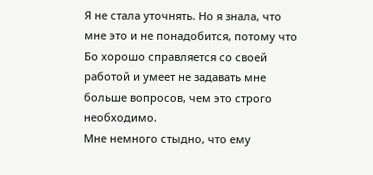Я не стала уточнять. Но я знала, что мне это и не понадобится, потому что Бо хорошо справляется со своей работой и умеет не задавать мне больше вопросов, чем это строго необходимо.
Мне немного стыдно, что ему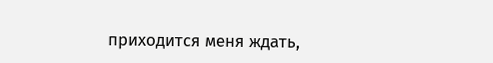приходится меня ждать,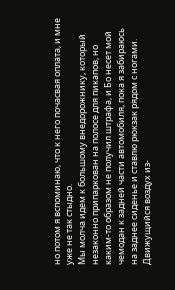но потом я вспоминаю, что к него почасвая оплата, и мне уже не так стыдно.
Мы молча идем к большому внедорожнику, который незаконно припаркован на полосе для пикапов, но каким-то образом не получил штрафа, и Бо несет мой чемодан к задней части автомобиля, пока я забираюсь на заднее сиденье и ставлю рюкзак рядом с ногами.
Движущийся воздух из-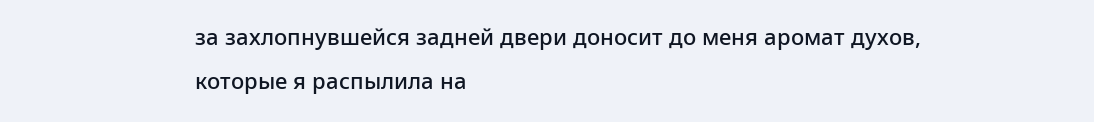за захлопнувшейся задней двери доносит до меня аромат духов, которые я распылила на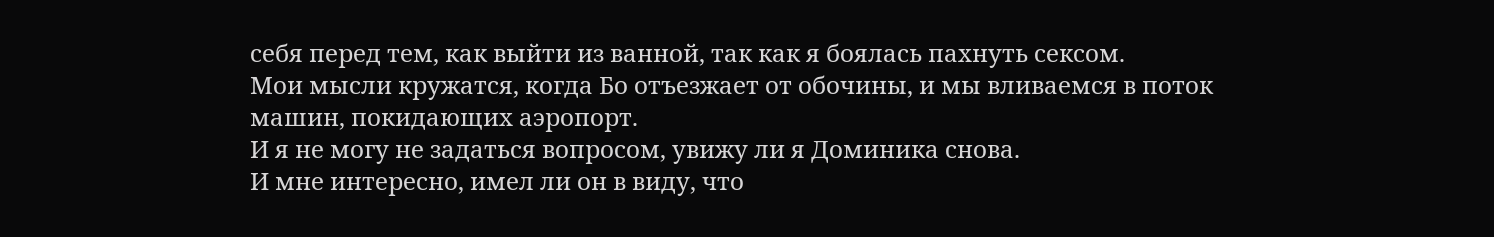себя перед тем, как выйти из ванной, так как я боялась пахнуть сексом.
Мои мысли кружатся, когда Бо отъезжает от обочины, и мы вливаемся в поток машин, покидающих аэропорт.
И я не могу не задаться вопросом, увижу ли я Доминика снова.
И мне интересно, имел ли он в виду, что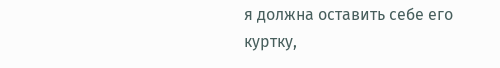я должна оставить себе его куртку,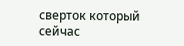сверток который сейчас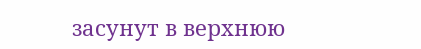засунут в верхнюю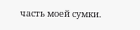часть моей сумки.